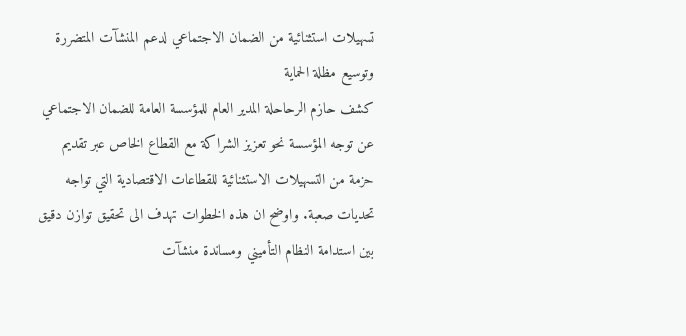تسهيلات استثنائية من الضمان الاجتماعي لدعم المنشآت المتضررة وتوسيع مظلة الحماية
كشف حازم الرحاحلة المدير العام للمؤسسة العامة للضمان الاجتماعي عن توجه المؤسسة نحو تعزيز الشراكة مع القطاع الخاص عبر تقديم حزمة من التسهيلات الاستثنائية للقطاعات الاقتصادية التي تواجه تحديات صعبة. واوضح ان هذه الخطوات تهدف الى تحقيق توازن دقيق بين استدامة النظام التأميني ومساندة منشآت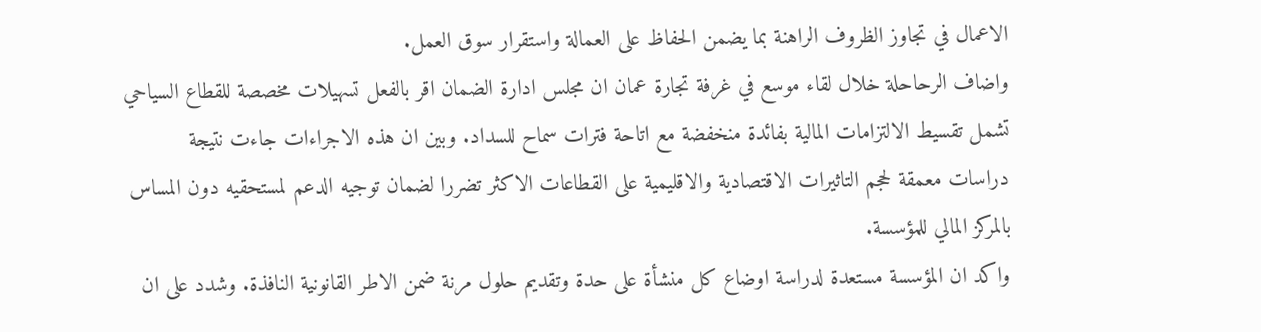الاعمال في تجاوز الظروف الراهنة بما يضمن الحفاظ على العمالة واستقرار سوق العمل.
واضاف الرحاحلة خلال لقاء موسع في غرفة تجارة عمان ان مجلس ادارة الضمان اقر بالفعل تسهيلات مخصصة للقطاع السياحي تشمل تقسيط الالتزامات المالية بفائدة منخفضة مع اتاحة فترات سماح للسداد. وبين ان هذه الاجراءات جاءت نتيجة دراسات معمقة لحجم التاثيرات الاقتصادية والاقليمية على القطاعات الاكثر تضررا لضمان توجيه الدعم لمستحقيه دون المساس بالمركز المالي للمؤسسة.
واكد ان المؤسسة مستعدة لدراسة اوضاع كل منشأة على حدة وتقديم حلول مرنة ضمن الاطر القانونية النافذة. وشدد على ان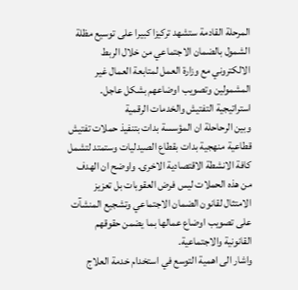المرحلة القادمة ستشهد تركيزا كبيرا على توسيع مظلة الشمول بالضمان الاجتماعي من خلال الربط الالكتروني مع وزارة العمل لمتابعة العمال غير المشمولين وتصويب اوضاعهم بشكل عاجل.
استراتيجية التفتيش والخدمات الرقمية
وبين الرحاحلة ان المؤسسة بدات بتنفيذ حملات تفتيش قطاعية منهجية بدات بقطاع الصيدليات وستمتد لتشمل كافة الانشطة الاقتصادية الاخرى. واوضح ان الهدف من هذه الحملات ليس فرض العقوبات بل تعزيز الامتثال لقانون الضمان الاجتماعي وتشجيع المنشآت على تصويب اوضاع عمالها بما يضمن حقوقهم القانونية والاجتماعية.
واشار الى اهمية التوسع في استخدام خدمة العلاج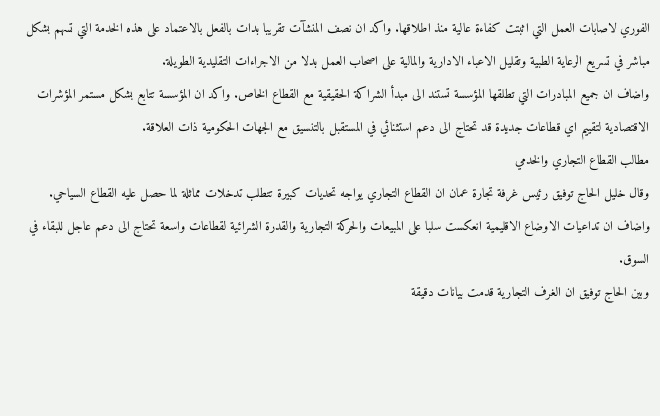الفوري لاصابات العمل التي اثبتت كفاءة عالية منذ اطلاقها. واكد ان نصف المنشآت تقريبا بدات بالفعل بالاعتماد على هذه الخدمة التي تسهم بشكل مباشر في تسريع الرعاية الطبية وتقليل الاعباء الادارية والمالية على اصحاب العمل بدلا من الاجراءات التقليدية الطويلة.
واضاف ان جميع المبادرات التي تطلقها المؤسسة تستند الى مبدأ الشراكة الحقيقية مع القطاع الخاص. واكد ان المؤسسة تتابع بشكل مستمر المؤشرات الاقتصادية لتقييم اي قطاعات جديدة قد تحتاج الى دعم استثنائي في المستقبل بالتنسيق مع الجهات الحكومية ذات العلاقة.
مطالب القطاع التجاري والخدمي
وقال خليل الحاج توفيق رئيس غرفة تجارة عمان ان القطاع التجاري يواجه تحديات كبيرة تتطلب تدخلات مماثلة لما حصل عليه القطاع السياحي. واضاف ان تداعيات الاوضاع الاقليمية انعكست سلبا على المبيعات والحركة التجارية والقدرة الشرائية لقطاعات واسعة تحتاج الى دعم عاجل للبقاء في السوق.
وبين الحاج توفيق ان الغرف التجارية قدمت بيانات دقيقة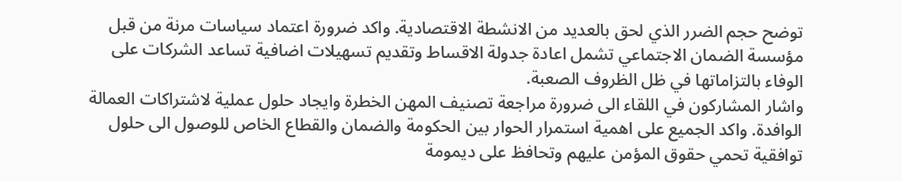توضح حجم الضرر الذي لحق بالعديد من الانشطة الاقتصادية. واكد ضرورة اعتماد سياسات مرنة من قبل مؤسسة الضمان الاجتماعي تشمل اعادة جدولة الاقساط وتقديم تسهيلات اضافية تساعد الشركات على الوفاء بالتزاماتها في ظل الظروف الصعبة.
واشار المشاركون في اللقاء الى ضرورة مراجعة تصنيف المهن الخطرة وايجاد حلول عملية لاشتراكات العمالة الوافدة. واكد الجميع على اهمية استمرار الحوار بين الحكومة والضمان والقطاع الخاص للوصول الى حلول توافقية تحمي حقوق المؤمن عليهم وتحافظ على ديمومة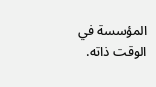المؤسسة في الوقت ذاته.